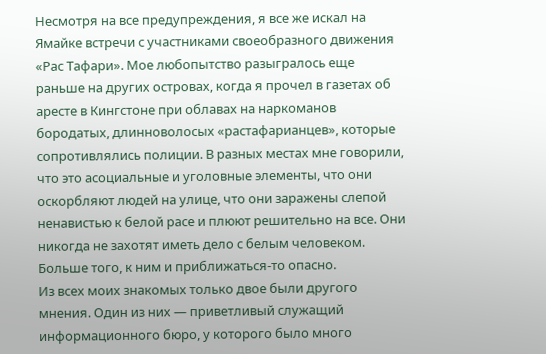Несмотря на все предупреждения, я все же искал на Ямайке встречи с участниками своеобразного движения «Рас Тафари». Мое любопытство разыгралось еще раньше на других островах, когда я прочел в газетах об аресте в Кингстоне при облавах на наркоманов бородатых, длинноволосых «растафарианцев», которые сопротивлялись полиции. В разных местах мне говорили, что это асоциальные и уголовные элементы, что они оскорбляют людей на улице, что они заражены слепой ненавистью к белой расе и плюют решительно на все. Они никогда не захотят иметь дело с белым человеком. Больше того, к ним и приближаться-то опасно.
Из всех моих знакомых только двое были другого мнения. Один из них — приветливый служащий информационного бюро, у которого было много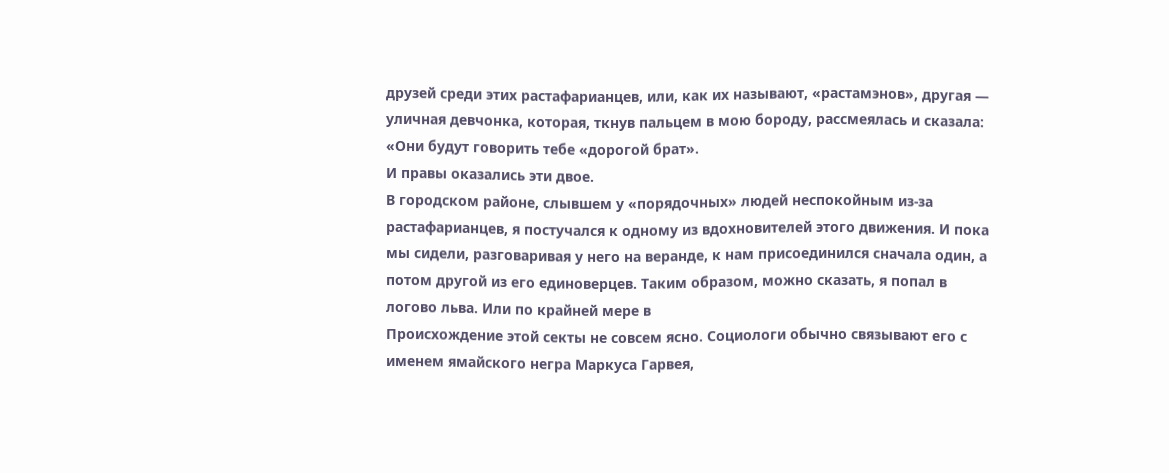друзей среди этих растафарианцев, или, как их называют, «растамэнов», другая — уличная девчонка, которая, ткнув пальцем в мою бороду, рассмеялась и сказала: «Они будут говорить тебе «дорогой брат».
И правы оказались эти двое.
В городском районе, слывшем у «порядочных» людей неспокойным из-за растафарианцев, я постучался к одному из вдохновителей этого движения. И пока мы сидели, разговаривая у него на веранде, к нам присоединился сначала один, а потом другой из его единоверцев. Таким образом, можно сказать, я попал в логово льва. Или по крайней мере в
Происхождение этой секты не совсем ясно. Социологи обычно связывают его с именем ямайского негра Маркуса Гарвея,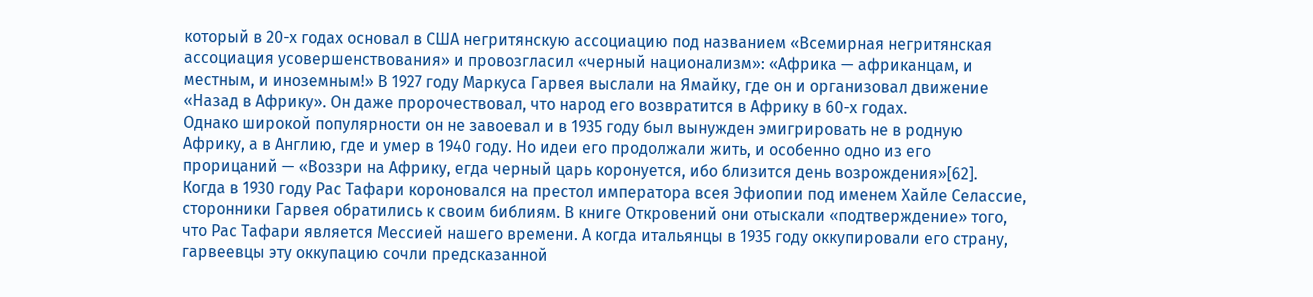который в 20-х годах основал в США негритянскую ассоциацию под названием «Всемирная негритянская ассоциация усовершенствования» и провозгласил «черный национализм»: «Африка — африканцам, и местным, и иноземным!» В 1927 году Маркуса Гарвея выслали на Ямайку, где он и организовал движение «Назад в Африку». Он даже пророчествовал, что народ его возвратится в Африку в 60-х годах.
Однако широкой популярности он не завоевал и в 1935 году был вынужден эмигрировать не в родную Африку, а в Англию, где и умер в 1940 году. Но идеи его продолжали жить, и особенно одно из его прорицаний — «Воззри на Африку, егда черный царь коронуется, ибо близится день возрождения»[62].
Когда в 1930 году Рас Тафари короновался на престол императора всея Эфиопии под именем Хайле Селассие, сторонники Гарвея обратились к своим библиям. В книге Откровений они отыскали «подтверждение» того, что Рас Тафари является Мессией нашего времени. А когда итальянцы в 1935 году оккупировали его страну, гарвеевцы эту оккупацию сочли предсказанной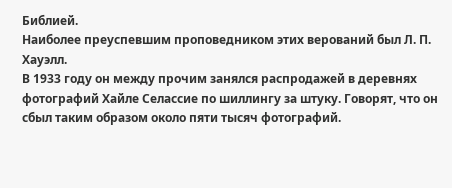Библией.
Наиболее преуспевшим проповедником этих верований был Л. П. Хауэлл.
В 1933 году он между прочим занялся распродажей в деревнях фотографий Хайле Селассие по шиллингу за штуку. Говорят, что он сбыл таким образом около пяти тысяч фотографий.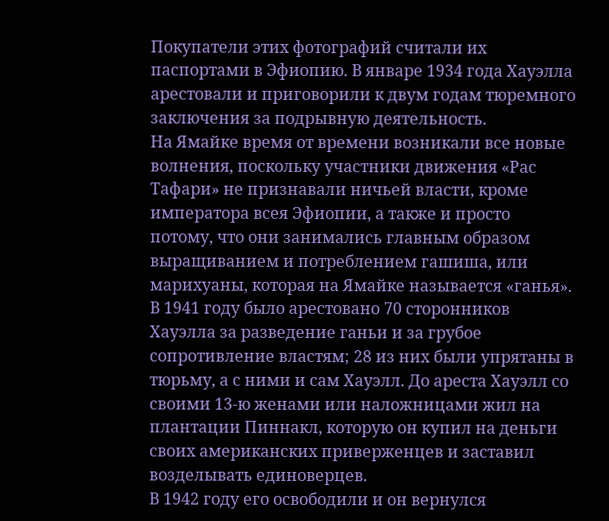Покупатели этих фотографий считали их паспортами в Эфиопию. В январе 1934 года Хауэлла арестовали и приговорили к двум годам тюремного заключения за подрывную деятельность.
На Ямайке время от времени возникали все новые волнения, поскольку участники движения «Рас Тафари» не признавали ничьей власти, кроме императора всея Эфиопии, а также и просто потому, что они занимались главным образом выращиванием и потреблением гашиша, или марихуаны, которая на Ямайке называется «ганья». В 1941 году было арестовано 70 сторонников Хауэлла за разведение ганьи и за грубое сопротивление властям; 28 из них были упрятаны в тюрьму, а с ними и сам Хауэлл. До ареста Хауэлл со своими 13-ю женами или наложницами жил на плантации Пиннакл, которую он купил на деньги своих американских приверженцев и заставил возделывать единоверцев.
В 1942 году его освободили и он вернулся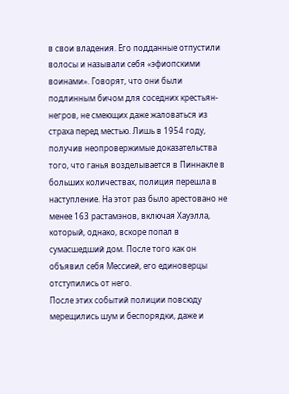в свои владения. Его подданные отпустили волосы и называли себя «эфиопскими воинами». Говорят, что они были подлинным бичом для соседних крестьян-негров, не смеющих даже жаловаться из страха перед местью. Лишь в 1954 году, получив неопровержимые доказательства того, что ганья возделывается в Пиннакле в больших количествах, полиция перешла в наступление. На этот раз было арестовано не менее 163 растамэнов, включая Хауэлла, который, однако, вскоре попал в сумасшедший дом. После того как он объявил себя Мессией, его единоверцы отступились от него.
После этих событий полиции повсюду мерещились шум и беспорядки, даже и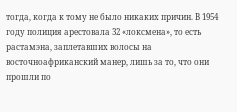тогда, когда к тому не было никаких причин. В 1954 году полиция арестовала 32 «локсмена», то есть растамэна, заплетавших волосы на восточноафриканский манер, лишь за то, что они прошли по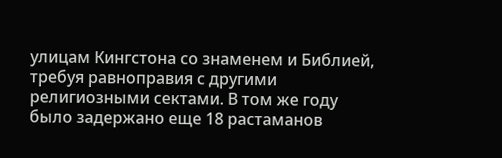улицам Кингстона со знаменем и Библией, требуя равноправия с другими религиозными сектами. В том же году было задержано еще 18 растаманов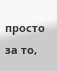просто за то,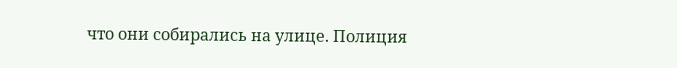что они собирались на улице. Полиция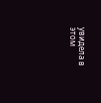увидела в этом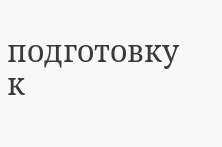подготовку к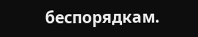беспорядкам.